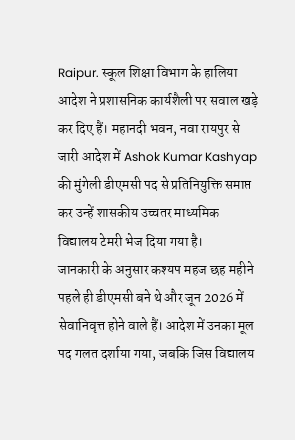Raipur. स्कूल शिक्षा विभाग के हालिया आदेश ने प्रशासनिक कार्यशैली पर सवाल खड़े कर दिए हैं। महानदी भवन, नवा रायपुर से जारी आदेश में Ashok Kumar Kashyap की मुंगेली डीएमसी पद से प्रतिनियुक्ति समाप्त कर उन्हें शासकीय उच्चतर माध्यमिक विद्यालय टेमरी भेज दिया गया है।
जानकारी के अनुसार कश्यप महज छह महीने पहले ही डीएमसी बने थे और जून 2026 में सेवानिवृत्त होने वाले हैं। आदेश में उनका मूल पद गलत दर्शाया गया, जबकि जिस विद्यालय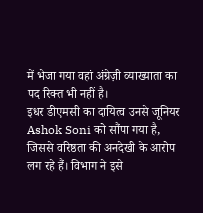में भेजा गया वहां अंग्रेज़ी व्याख्याता का पद रिक्त भी नहीं है।
इधर डीएमसी का दायित्व उनसे जूनियर Ashok Soni को सौंपा गया है, जिससे वरिष्ठता की अनदेखी के आरोप लग रहे हैं। विभाग ने इसे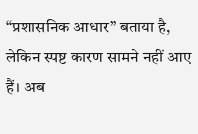“प्रशासनिक आधार” बताया है, लेकिन स्पष्ट कारण सामने नहीं आए हैं। अब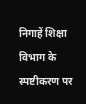निगाहें शिक्षा विभाग के स्पष्टीकरण पर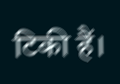टिकी हैं।